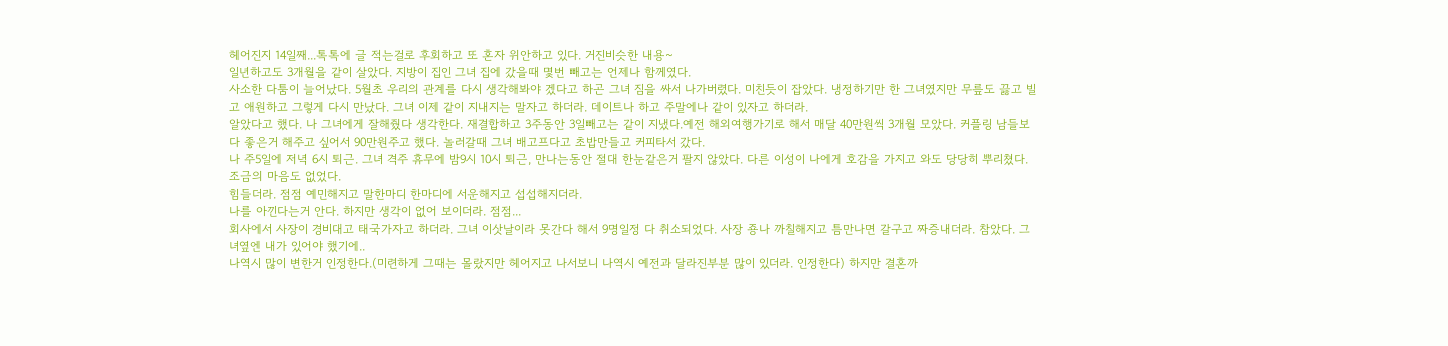헤어진지 14일째...톡톡에 글 적는걸로 후회하고 또 혼자 위안하고 있다. 거진비슷한 내용~
일년하고도 3개월을 같이 살았다. 지방이 집인 그녀 집에 갔을때 몇번 빼고는 언제나 함께였다.
사소한 다툼이 늘어났다. 5월초 우리의 관계를 다시 생각해봐야 겠다고 하곤 그녀 짐을 싸서 나가버렸다. 미친듯이 잡았다. 냉정하기만 한 그녀였지만 무릎도 끓고 빌고 애원하고 그렇게 다시 만났다. 그녀 이제 같이 지내지는 말자고 하더라. 데이트나 하고 주말에나 같이 있자고 하더라.
알았다고 했다. 나 그녀에게 잘해줬다 생각한다. 재결합하고 3주동안 3일빼고는 같이 지냈다.예전 해외여행가기로 해서 매달 40만원씩 3개월 모았다. 커플링 남들보다 좋은거 해주고 싶어서 90만원주고 했다. 놀러갈때 그녀 배고프다고 초밥만들고 커피타서 갔다.
나 주5일에 저녁 6시 퇴근. 그녀 격주 휴무에 밤9시 10시 퇴근, 만나는동안 절대 한눈같은거 팔지 않았다. 다른 이성이 나에게 호감을 가지고 와도 당당히 뿌리쳤다. 조금의 마음도 없었다.
힘들더라. 점점 예민해지고 말한마디 한마디에 서운해지고 섭섭해지더라.
나를 아낀다는거 안다. 하지만 생각이 없어 보이더라. 점점...
회사에서 사장이 경비대고 태국가자고 하더라. 그녀 이삿날이라 못간다 해서 9명일정 다 취소되었다. 사장 죵나 까칠해지고 틈만나면 갈구고 짜증내더라. 참았다. 그녀옆엔 내가 있어야 했기에..
나역시 많이 변한거 인정한다.(미련하게 그때는 몰랐지만 헤어지고 나서보니 나역시 예전과 달라진부분 많이 있더라. 인정한다) 하지만 결혼까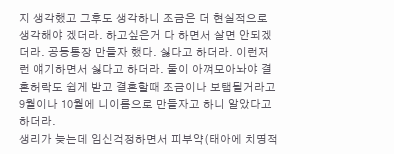지 생각했고 그후도 생각하니 조금은 더 현실적으로 생각해야 겠더라. 하고싶은거 다 하면서 살면 안되겠더라. 공동통장 만들자 했다. 싫다고 하더라. 이런저런 얘기하면서 싫다고 하더라. 둘이 아껴모아놔야 결혼허락도 쉽게 받고 결혼할때 조금이나 보탬될거라고 9월이나 10월에 니이름으로 만들자고 하니 알았다고 하더라.
생리가 늦는데 임신걱정하면서 피부약(태아에 치명적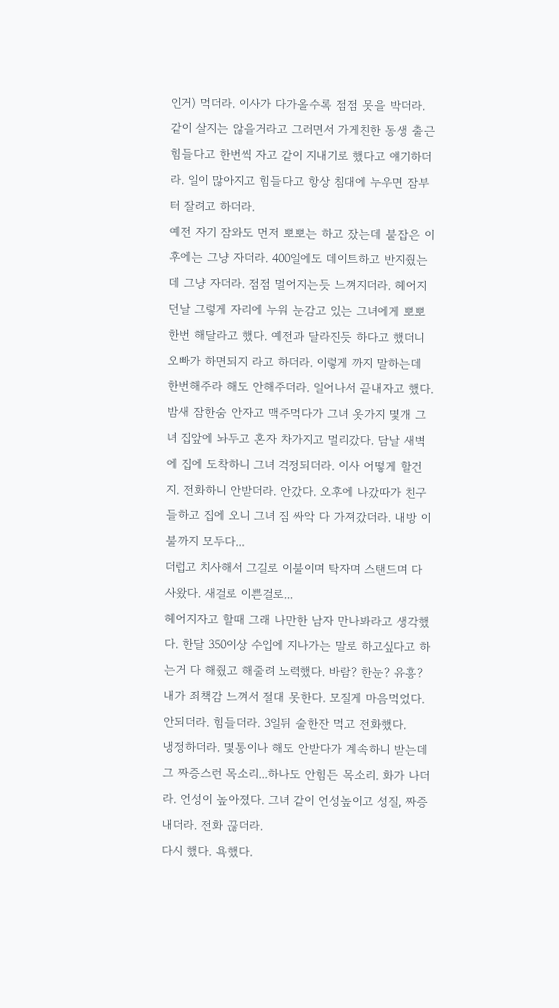인거) 먹더라. 이사가 다가올수록 점점 못을 박더라. 같이 살지는 않을거라고 그러면서 가게친한 동생 출근힘들다고 한번씩 자고 같이 지내기로 했다고 얘기하더라. 일이 많아지고 힘들다고 항상 침대에 누우면 잠부터 잘려고 하더라.
예전 자기 잠와도 먼저 뽀뽀는 하고 잤는데 붙잡은 이후에는 그냥 자더라. 400일에도 데이트하고 반지줬는데 그냥 자더라. 점점 멀어지는듯 느껴지더라. 헤어지던날 그렇게 자리에 누워 눈감고 있는 그녀에게 뽀뽀한번 해달라고 했다. 예전과 달라진듯 하다고 했더니 오빠가 하면되지 라고 하더라. 이렇게 까지 말하는데 한번해주라 해도 안해주더라. 일어나서 끝내자고 했다.
밤새 잠한숨 안자고 맥주먹다가 그녀 옷가지 몇개 그녀 집앞에 놔두고 혼자 차가지고 멀리갔다. 담날 새벽에 집에 도착하니 그녀 걱정되더라. 이사 어떻게 할건지. 전화하니 안받더라. 안갔다. 오후에 나갔따가 친구들하고 집에 오니 그녀 짐 싸악 다 가져갔더라. 내방 이불까지 모두다...
더럽고 치사해서 그길로 이불이며 탁자며 스탠드며 다 사왔다. 새걸로 이쁜걸로...
헤어지자고 할때 그래 나만한 남자 만나봐라고 생각했다. 한달 350이상 수입에 지나가는 말로 하고싶다고 하는거 다 해줬고 해줄려 노력했다. 바람? 한눈? 유흥? 내가 죄책감 느껴서 절대 못한다. 모질게 마음먹었다.
안되더라. 힘들더라. 3일뒤 술한잔 먹고 전화했다.
냉정하더라. 몇통이나 해도 안받다가 계속하니 받는데 그 짜증스런 목소리...하나도 안힘든 목소리. 화가 나더라. 언성이 높아졌다. 그녀 같이 언성높이고 성질, 짜증내더라. 전화 끊더라.
다시 했다. 욕했다.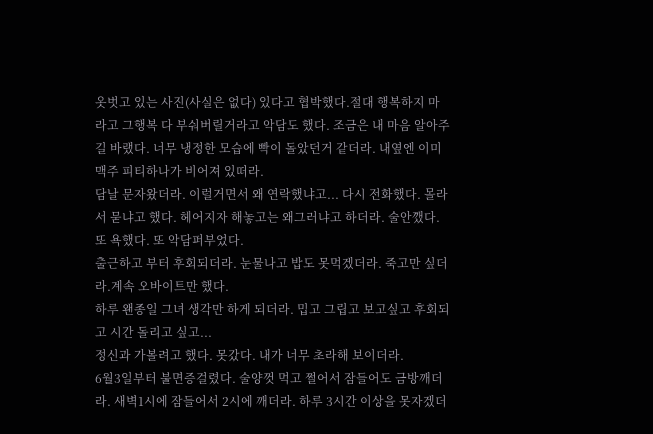옷벗고 있는 사진(사실은 없다) 있다고 협박했다.절대 행복하지 마라고 그행복 다 부숴버릴거라고 악담도 했다. 조금은 내 마음 알아주길 바랬다. 너무 냉정한 모습에 빡이 돌았던거 같더라. 내옆엔 이미 맥주 피티하나가 비어져 있떠라.
담날 문자왔더라. 이럴거면서 왜 연락했냐고... 다시 전화했다. 몰라서 묻냐고 했다. 헤어지자 해놓고는 왜그러냐고 하더라. 술안깼다. 또 욕했다. 또 악담퍼부었다.
출근하고 부터 후회되더라. 눈물나고 밥도 못먹겠더라. 죽고만 싶더라.계속 오바이트만 했다.
하루 왠종일 그녀 생각만 하게 되더라. 밉고 그립고 보고싶고 후회되고 시간 돌리고 싶고...
정신과 가볼려고 했다. 못갔다. 내가 너무 초라해 보이더라.
6월3일부터 불면증걸렸다. 술양껏 먹고 쩔어서 잠들어도 금방깨더라. 새벽1시에 잠들어서 2시에 깨더라. 하루 3시간 이상을 못자겠더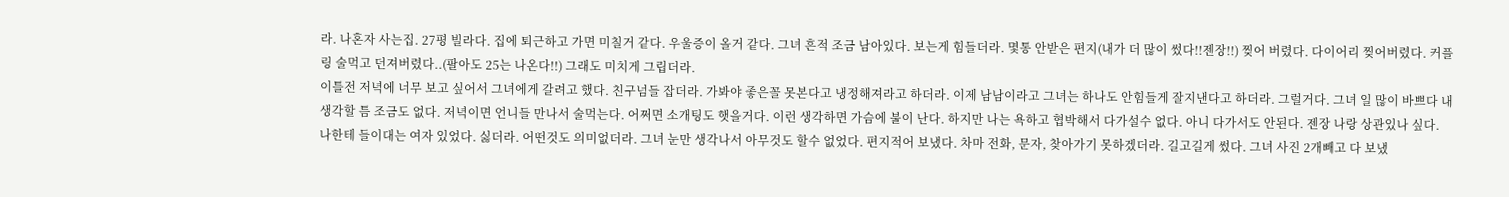라. 나혼자 사는집. 27평 빌라다. 집에 퇴근하고 가면 미칠거 같다. 우울증이 올거 같다. 그녀 흔적 조금 남아있다. 보는게 힘들더라. 몇통 안받은 편지(내가 더 많이 썼다!!젠장!!) 찢어 버렸다. 다이어리 찢어버렸다. 커플링 술먹고 던져버렸다..(팔아도 25는 나온다!!) 그래도 미치게 그립더라.
이틀전 저녁에 너무 보고 싶어서 그녀에게 갈려고 했다. 친구넘들 잡더라. 가봐야 좋은꼴 못본다고 냉정해져라고 하더라. 이제 남남이라고 그녀는 하나도 안힘들게 잘지낸다고 하더라. 그럴거다. 그녀 일 많이 바쁘다 내 생각할 틈 조금도 없다. 저녁이면 언니들 만나서 술먹는다. 어쩌면 소개팅도 햇을거다. 이런 생각하면 가슴에 불이 난다. 하지만 나는 욕하고 협박해서 다가설수 없다. 아니 다가서도 안된다. 젠장 나랑 상관있나 싶다.
나한테 들이대는 여자 있었다. 싫더라. 어떤것도 의미없더라. 그녀 눈만 생각나서 아무것도 할수 없었다. 편지적어 보냈다. 차마 전화, 문자, 찾아가기 못하겠더라. 길고길게 썼다. 그녀 사진 2개빼고 다 보냈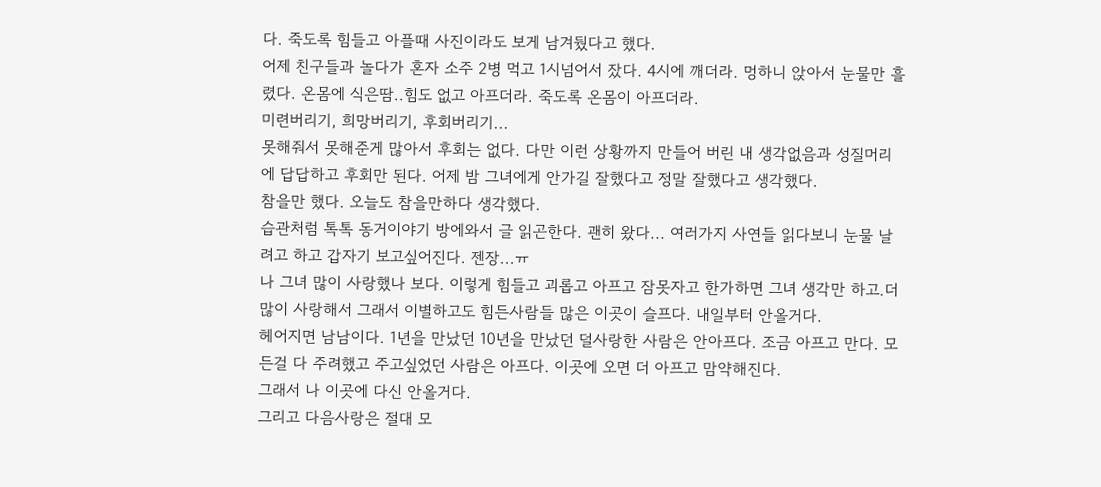다. 죽도록 힘들고 아플때 사진이라도 보게 남겨뒀다고 했다.
어제 친구들과 놀다가 혼자 소주 2병 먹고 1시넘어서 잤다. 4시에 깨더라. 멍하니 앉아서 눈물만 흘렸다. 온몸에 식은땀..힘도 없고 아프더라. 죽도록 온몸이 아프더라.
미련버리기, 희망버리기, 후회버리기...
못해줘서 못해준게 많아서 후회는 없다. 다만 이런 상황까지 만들어 버린 내 생각없음과 성질머리에 답답하고 후회만 된다. 어제 밤 그녀에게 안가길 잘했다고 정말 잘했다고 생각했다.
참을만 했다. 오늘도 참을만하다 생각했다.
습관처럼 톡톡 동거이야기 방에와서 글 읽곤한다. 괜히 왔다... 여러가지 사연들 읽다보니 눈물 날려고 하고 갑자기 보고싶어진다. 젠장...ㅠ
나 그녀 많이 사랑했나 보다. 이렇게 힘들고 괴롭고 아프고 잠못자고 한가하면 그녀 생각만 하고.더 많이 사랑해서 그래서 이별하고도 힘든사람들 많은 이곳이 슬프다. 내일부터 안올거다.
헤어지면 남남이다. 1년을 만났던 10년을 만났던 덜사랑한 사람은 안아프다. 조금 아프고 만다. 모든걸 다 주려했고 주고싶었던 사람은 아프다. 이곳에 오면 더 아프고 맘약해진다.
그래서 나 이곳에 다신 안올거다.
그리고 다음사랑은 절대 모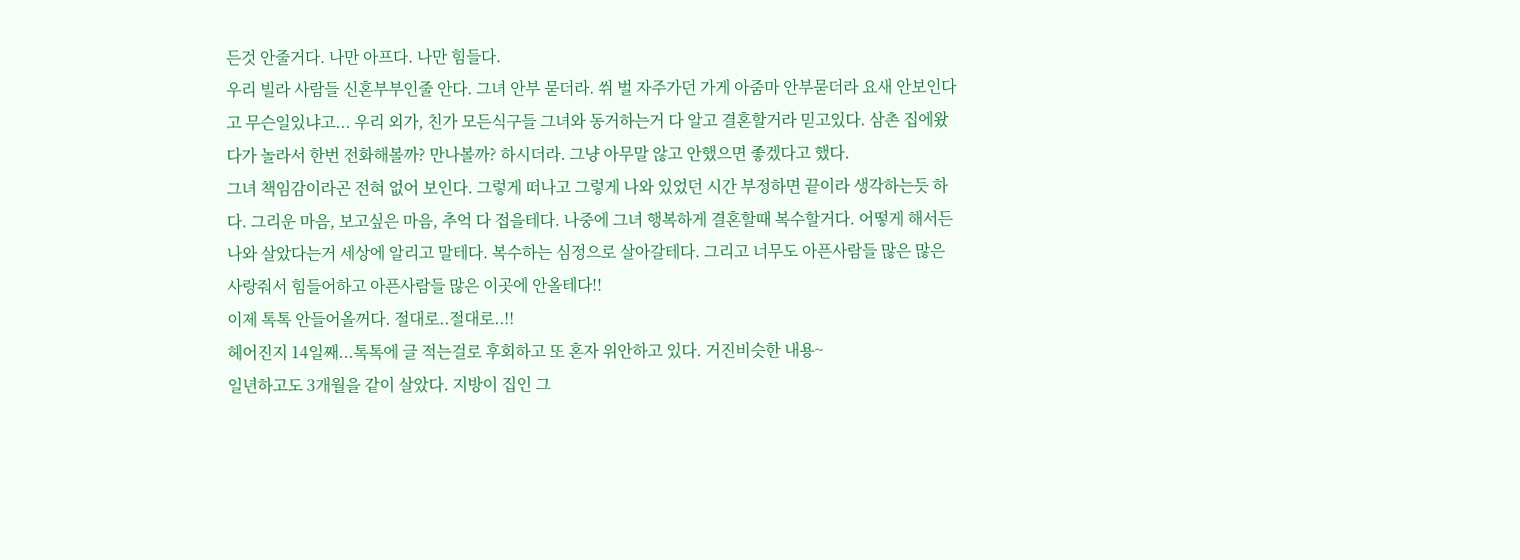든것 안줄거다. 나만 아프다. 나만 힘들다.
우리 빌라 사람들 신혼부부인줄 안다. 그녀 안부 묻더라. 쒸 벌 자주가던 가게 아줌마 안부묻더라 요새 안보인다고 무슨일있냐고... 우리 외가, 친가 모든식구들 그녀와 동거하는거 다 알고 결혼할거라 믿고있다. 삼촌 집에왔다가 놀라서 한번 전화해볼까? 만나볼까? 하시더라. 그냥 아무말 않고 안했으면 좋겠다고 했다.
그녀 책임감이라곤 전혀 없어 보인다. 그렇게 떠나고 그렇게 나와 있었던 시간 부정하면 끝이라 생각하는듯 하다. 그리운 마음, 보고싶은 마음, 추억 다 접을테다. 나중에 그녀 행복하게 결혼할때 복수할거다. 어떻게 해서든 나와 살았다는거 세상에 알리고 말테다. 복수하는 심정으로 살아갈테다. 그리고 너무도 아픈사람들 많은 많은 사랑줘서 힘들어하고 아픈사람들 많은 이곳에 안올테다!!
이제 톡톡 안들어올꺼다. 절대로..절대로..!!
헤어진지 14일째...톡톡에 글 적는걸로 후회하고 또 혼자 위안하고 있다. 거진비슷한 내용~
일년하고도 3개월을 같이 살았다. 지방이 집인 그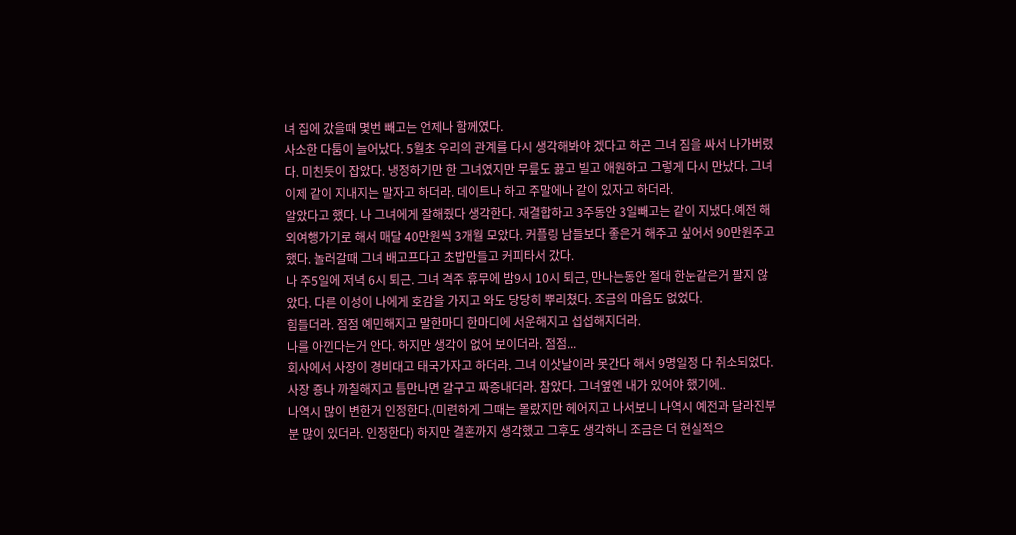녀 집에 갔을때 몇번 빼고는 언제나 함께였다.
사소한 다툼이 늘어났다. 5월초 우리의 관계를 다시 생각해봐야 겠다고 하곤 그녀 짐을 싸서 나가버렸다. 미친듯이 잡았다. 냉정하기만 한 그녀였지만 무릎도 끓고 빌고 애원하고 그렇게 다시 만났다. 그녀 이제 같이 지내지는 말자고 하더라. 데이트나 하고 주말에나 같이 있자고 하더라.
알았다고 했다. 나 그녀에게 잘해줬다 생각한다. 재결합하고 3주동안 3일빼고는 같이 지냈다.예전 해외여행가기로 해서 매달 40만원씩 3개월 모았다. 커플링 남들보다 좋은거 해주고 싶어서 90만원주고 했다. 놀러갈때 그녀 배고프다고 초밥만들고 커피타서 갔다.
나 주5일에 저녁 6시 퇴근. 그녀 격주 휴무에 밤9시 10시 퇴근, 만나는동안 절대 한눈같은거 팔지 않았다. 다른 이성이 나에게 호감을 가지고 와도 당당히 뿌리쳤다. 조금의 마음도 없었다.
힘들더라. 점점 예민해지고 말한마디 한마디에 서운해지고 섭섭해지더라.
나를 아낀다는거 안다. 하지만 생각이 없어 보이더라. 점점...
회사에서 사장이 경비대고 태국가자고 하더라. 그녀 이삿날이라 못간다 해서 9명일정 다 취소되었다. 사장 죵나 까칠해지고 틈만나면 갈구고 짜증내더라. 참았다. 그녀옆엔 내가 있어야 했기에..
나역시 많이 변한거 인정한다.(미련하게 그때는 몰랐지만 헤어지고 나서보니 나역시 예전과 달라진부분 많이 있더라. 인정한다) 하지만 결혼까지 생각했고 그후도 생각하니 조금은 더 현실적으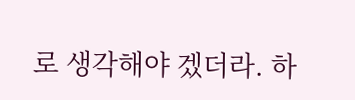로 생각해야 겠더라. 하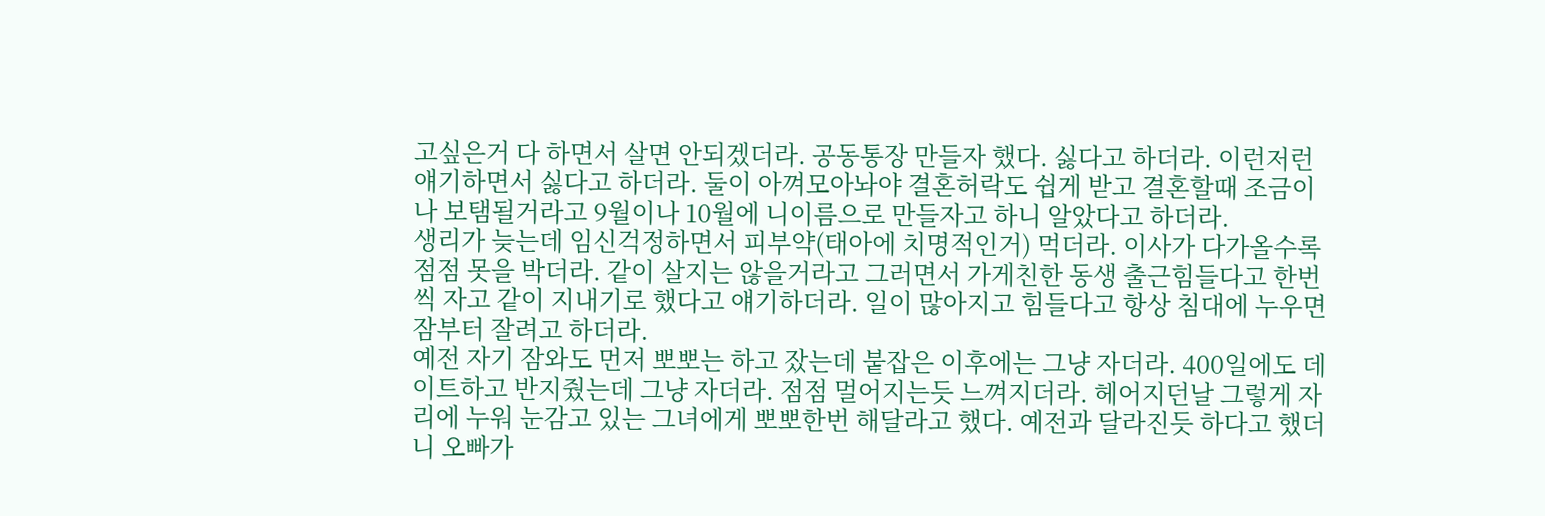고싶은거 다 하면서 살면 안되겠더라. 공동통장 만들자 했다. 싫다고 하더라. 이런저런 얘기하면서 싫다고 하더라. 둘이 아껴모아놔야 결혼허락도 쉽게 받고 결혼할때 조금이나 보탬될거라고 9월이나 10월에 니이름으로 만들자고 하니 알았다고 하더라.
생리가 늦는데 임신걱정하면서 피부약(태아에 치명적인거) 먹더라. 이사가 다가올수록 점점 못을 박더라. 같이 살지는 않을거라고 그러면서 가게친한 동생 출근힘들다고 한번씩 자고 같이 지내기로 했다고 얘기하더라. 일이 많아지고 힘들다고 항상 침대에 누우면 잠부터 잘려고 하더라.
예전 자기 잠와도 먼저 뽀뽀는 하고 잤는데 붙잡은 이후에는 그냥 자더라. 400일에도 데이트하고 반지줬는데 그냥 자더라. 점점 멀어지는듯 느껴지더라. 헤어지던날 그렇게 자리에 누워 눈감고 있는 그녀에게 뽀뽀한번 해달라고 했다. 예전과 달라진듯 하다고 했더니 오빠가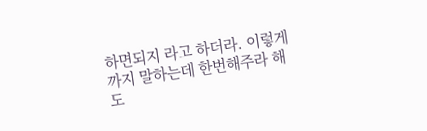하면되지 라고 하더라. 이렇게 까지 말하는데 한번해주라 해도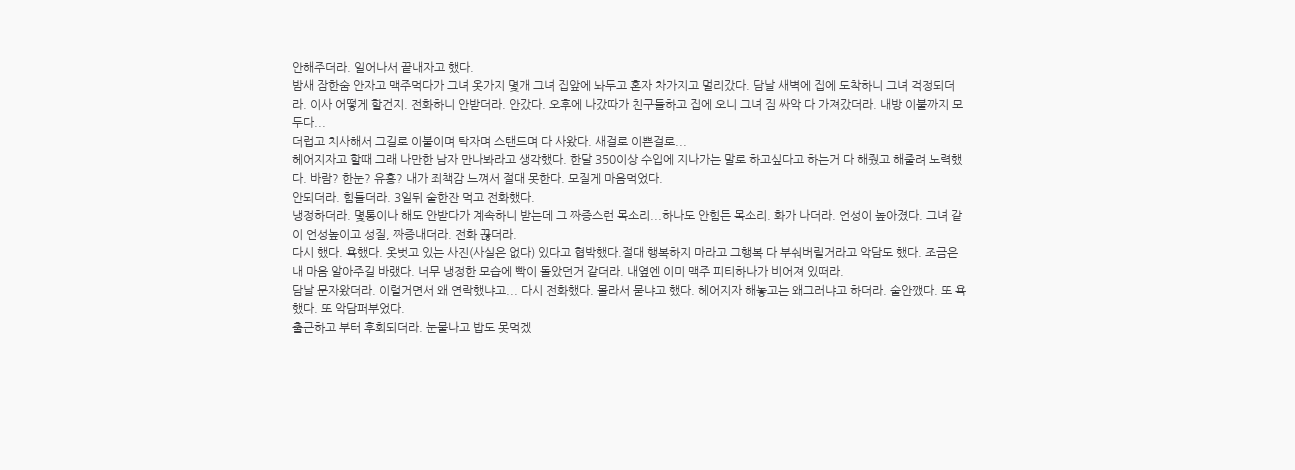안해주더라. 일어나서 끝내자고 했다.
밤새 잠한숨 안자고 맥주먹다가 그녀 옷가지 몇개 그녀 집앞에 놔두고 혼자 차가지고 멀리갔다. 담날 새벽에 집에 도착하니 그녀 걱정되더라. 이사 어떻게 할건지. 전화하니 안받더라. 안갔다. 오후에 나갔따가 친구들하고 집에 오니 그녀 짐 싸악 다 가져갔더라. 내방 이불까지 모두다...
더럽고 치사해서 그길로 이불이며 탁자며 스탠드며 다 사왔다. 새걸로 이쁜걸로...
헤어지자고 할때 그래 나만한 남자 만나봐라고 생각했다. 한달 350이상 수입에 지나가는 말로 하고싶다고 하는거 다 해줬고 해줄려 노력했다. 바람? 한눈? 유흥? 내가 죄책감 느껴서 절대 못한다. 모질게 마음먹었다.
안되더라. 힘들더라. 3일뒤 술한잔 먹고 전화했다.
냉정하더라. 몇통이나 해도 안받다가 계속하니 받는데 그 짜증스런 목소리...하나도 안힘든 목소리. 화가 나더라. 언성이 높아졌다. 그녀 같이 언성높이고 성질, 짜증내더라. 전화 끊더라.
다시 했다. 욕했다. 옷벗고 있는 사진(사실은 없다) 있다고 협박했다.절대 행복하지 마라고 그행복 다 부숴버릴거라고 악담도 했다. 조금은 내 마음 알아주길 바랬다. 너무 냉정한 모습에 빡이 돌았던거 같더라. 내옆엔 이미 맥주 피티하나가 비어져 있떠라.
담날 문자왔더라. 이럴거면서 왜 연락했냐고... 다시 전화했다. 몰라서 묻냐고 했다. 헤어지자 해놓고는 왜그러냐고 하더라. 술안깼다. 또 욕했다. 또 악담퍼부었다.
출근하고 부터 후회되더라. 눈물나고 밥도 못먹겠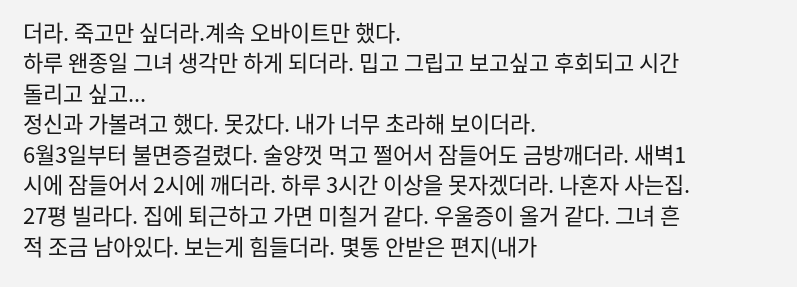더라. 죽고만 싶더라.계속 오바이트만 했다.
하루 왠종일 그녀 생각만 하게 되더라. 밉고 그립고 보고싶고 후회되고 시간 돌리고 싶고...
정신과 가볼려고 했다. 못갔다. 내가 너무 초라해 보이더라.
6월3일부터 불면증걸렸다. 술양껏 먹고 쩔어서 잠들어도 금방깨더라. 새벽1시에 잠들어서 2시에 깨더라. 하루 3시간 이상을 못자겠더라. 나혼자 사는집. 27평 빌라다. 집에 퇴근하고 가면 미칠거 같다. 우울증이 올거 같다. 그녀 흔적 조금 남아있다. 보는게 힘들더라. 몇통 안받은 편지(내가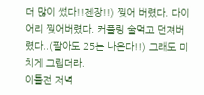더 많이 썼다!!젠장!!) 찢어 버렸다. 다이어리 찢어버렸다. 커플링 술먹고 던져버렸다..(팔아도 25는 나온다!!) 그래도 미치게 그립더라.
이틀전 저녁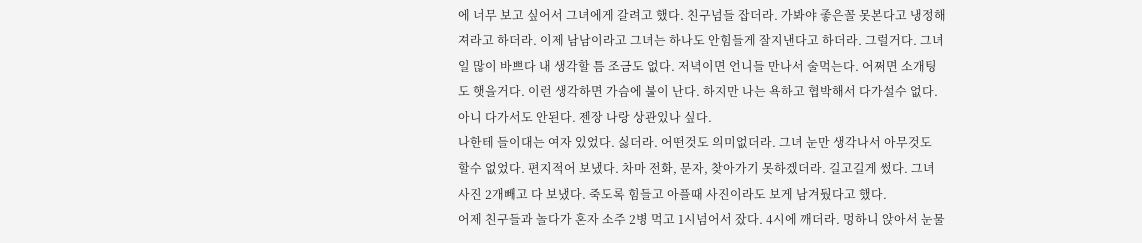에 너무 보고 싶어서 그녀에게 갈려고 했다. 친구넘들 잡더라. 가봐야 좋은꼴 못본다고 냉정해져라고 하더라. 이제 남남이라고 그녀는 하나도 안힘들게 잘지낸다고 하더라. 그럴거다. 그녀 일 많이 바쁘다 내 생각할 틈 조금도 없다. 저녁이면 언니들 만나서 술먹는다. 어쩌면 소개팅도 햇을거다. 이런 생각하면 가슴에 불이 난다. 하지만 나는 욕하고 협박해서 다가설수 없다. 아니 다가서도 안된다. 젠장 나랑 상관있나 싶다.
나한테 들이대는 여자 있었다. 싫더라. 어떤것도 의미없더라. 그녀 눈만 생각나서 아무것도 할수 없었다. 편지적어 보냈다. 차마 전화, 문자, 찾아가기 못하겠더라. 길고길게 썼다. 그녀 사진 2개빼고 다 보냈다. 죽도록 힘들고 아플때 사진이라도 보게 남겨뒀다고 했다.
어제 친구들과 놀다가 혼자 소주 2병 먹고 1시넘어서 잤다. 4시에 깨더라. 멍하니 앉아서 눈물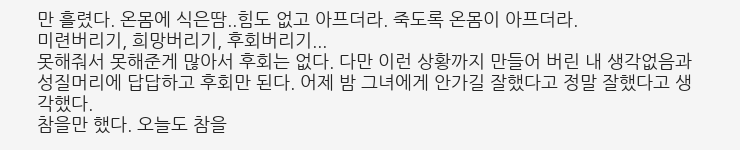만 흘렸다. 온몸에 식은땀..힘도 없고 아프더라. 죽도록 온몸이 아프더라.
미련버리기, 희망버리기, 후회버리기...
못해줘서 못해준게 많아서 후회는 없다. 다만 이런 상황까지 만들어 버린 내 생각없음과 성질머리에 답답하고 후회만 된다. 어제 밤 그녀에게 안가길 잘했다고 정말 잘했다고 생각했다.
참을만 했다. 오늘도 참을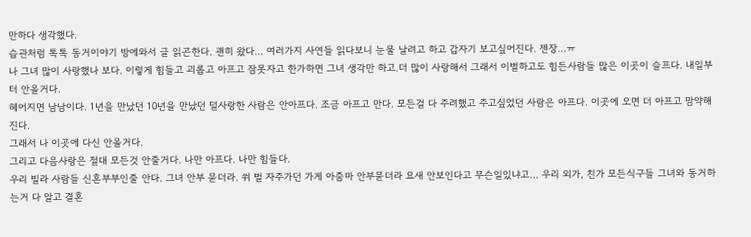만하다 생각했다.
습관처럼 톡톡 동거이야기 방에와서 글 읽곤한다. 괜히 왔다... 여러가지 사연들 읽다보니 눈물 날려고 하고 갑자기 보고싶어진다. 젠장...ㅠ
나 그녀 많이 사랑했나 보다. 이렇게 힘들고 괴롭고 아프고 잠못자고 한가하면 그녀 생각만 하고.더 많이 사랑해서 그래서 이별하고도 힘든사람들 많은 이곳이 슬프다. 내일부터 안올거다.
헤어지면 남남이다. 1년을 만났던 10년을 만났던 덜사랑한 사람은 안아프다. 조금 아프고 만다. 모든걸 다 주려했고 주고싶었던 사람은 아프다. 이곳에 오면 더 아프고 맘약해진다.
그래서 나 이곳에 다신 안올거다.
그리고 다음사랑은 절대 모든것 안줄거다. 나만 아프다. 나만 힘들다.
우리 빌라 사람들 신혼부부인줄 안다. 그녀 안부 묻더라. 쒸 벌 자주가던 가게 아줌마 안부묻더라 요새 안보인다고 무슨일있냐고... 우리 외가, 친가 모든식구들 그녀와 동거하는거 다 알고 결혼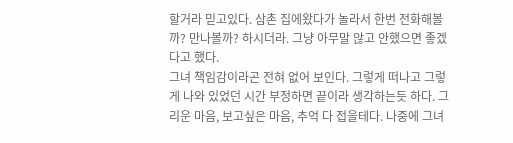할거라 믿고있다. 삼촌 집에왔다가 놀라서 한번 전화해볼까? 만나볼까? 하시더라. 그냥 아무말 않고 안했으면 좋겠다고 했다.
그녀 책임감이라곤 전혀 없어 보인다. 그렇게 떠나고 그렇게 나와 있었던 시간 부정하면 끝이라 생각하는듯 하다. 그리운 마음, 보고싶은 마음, 추억 다 접을테다. 나중에 그녀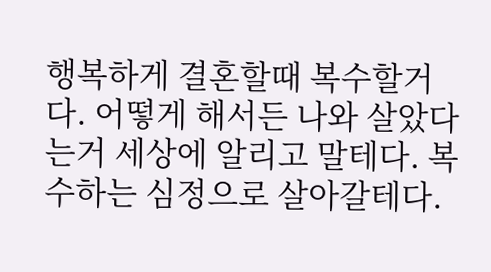행복하게 결혼할때 복수할거다. 어떻게 해서든 나와 살았다는거 세상에 알리고 말테다. 복수하는 심정으로 살아갈테다.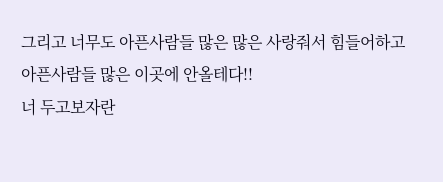그리고 너무도 아픈사람들 많은 많은 사랑줘서 힘들어하고 아픈사람들 많은 이곳에 안올테다!!
너 두고보자란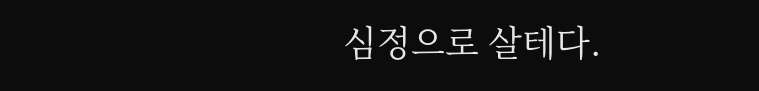심정으로 살테다.